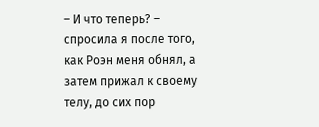– И что теперь? – спросила я после того, как Роэн меня обнял, а затем прижал к своему телу, до сих пор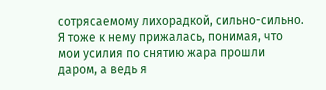сотрясаемому лихорадкой, сильно-сильно.
Я тоже к нему прижалась, понимая, что мои усилия по снятию жара прошли даром, а ведь я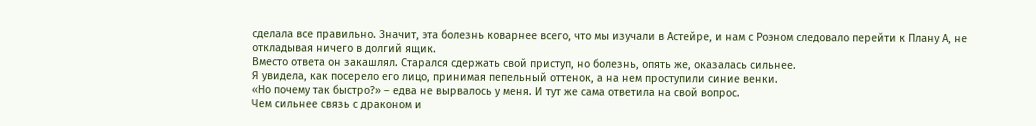сделала все правильно. Значит, эта болезнь коварнее всего, что мы изучали в Астейре, и нам с Роэном следовало перейти к Плану А, не откладывая ничего в долгий ящик.
Вместо ответа он закашлял. Старался сдержать свой приступ, но болезнь, опять же, оказалась сильнее.
Я увидела, как посерело его лицо, принимая пепельный оттенок, а на нем проступили синие венки.
«Но почему так быстро?» – едва не вырвалось у меня. И тут же сама ответила на свой вопрос.
Чем сильнее связь с драконом и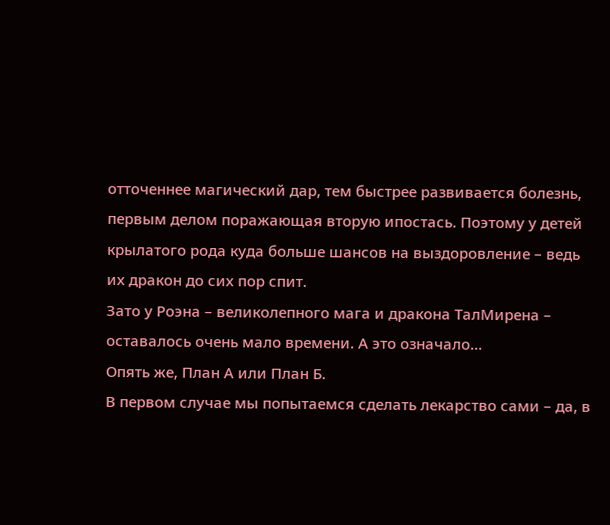отточеннее магический дар, тем быстрее развивается болезнь, первым делом поражающая вторую ипостась. Поэтому у детей крылатого рода куда больше шансов на выздоровление – ведь их дракон до сих пор спит.
Зато у Роэна – великолепного мага и дракона ТалМирена – оставалось очень мало времени. А это означало…
Опять же, План А или План Б.
В первом случае мы попытаемся сделать лекарство сами – да, в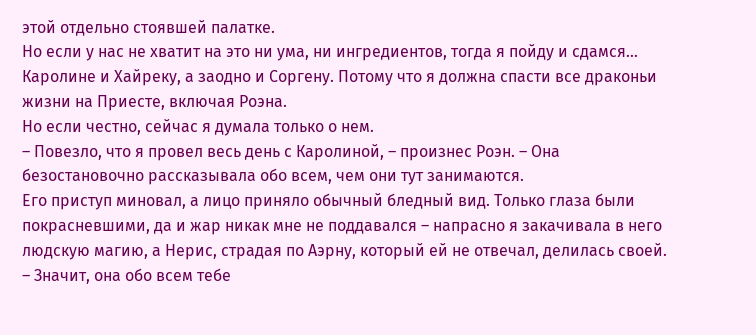этой отдельно стоявшей палатке.
Но если у нас не хватит на это ни ума, ни ингредиентов, тогда я пойду и сдамся… Каролине и Хайреку, а заодно и Соргену. Потому что я должна спасти все драконьи жизни на Приесте, включая Роэна.
Но если честно, сейчас я думала только о нем.
– Повезло, что я провел весь день с Каролиной, – произнес Роэн. – Она безостановочно рассказывала обо всем, чем они тут занимаются.
Его приступ миновал, а лицо приняло обычный бледный вид. Только глаза были покрасневшими, да и жар никак мне не поддавался – напрасно я закачивала в него людскую магию, а Нерис, страдая по Аэрну, который ей не отвечал, делилась своей.
– Значит, она обо всем тебе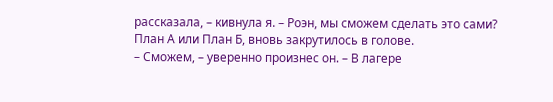рассказала, – кивнула я. – Роэн, мы сможем сделать это сами?
План А или План Б, вновь закрутилось в голове.
– Сможем, – уверенно произнес он. – В лагере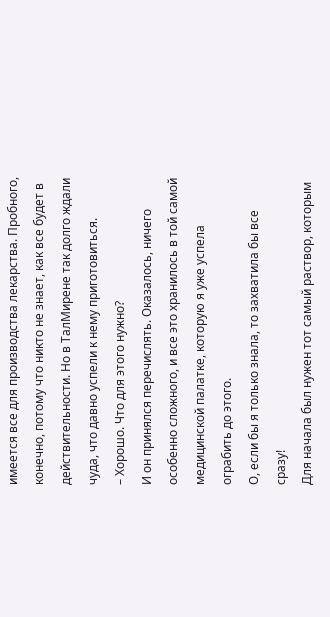имеется все для производства лекарства. Пробного, конечно, потому что никто не знает, как все будет в действительности. Но в ТалМирене так долго ждали чуда, что давно успели к нему приготовиться.
– Хорошо. Что для этого нужно?
И он принялся перечислять. Оказалось, ничего особенно сложного, и все это хранилось в той самой медицинской палатке, которую я уже успела ограбить до этого.
О, если бы я только знала, то захватила бы все сразу!
Для начала был нужен тот самый раствор, которым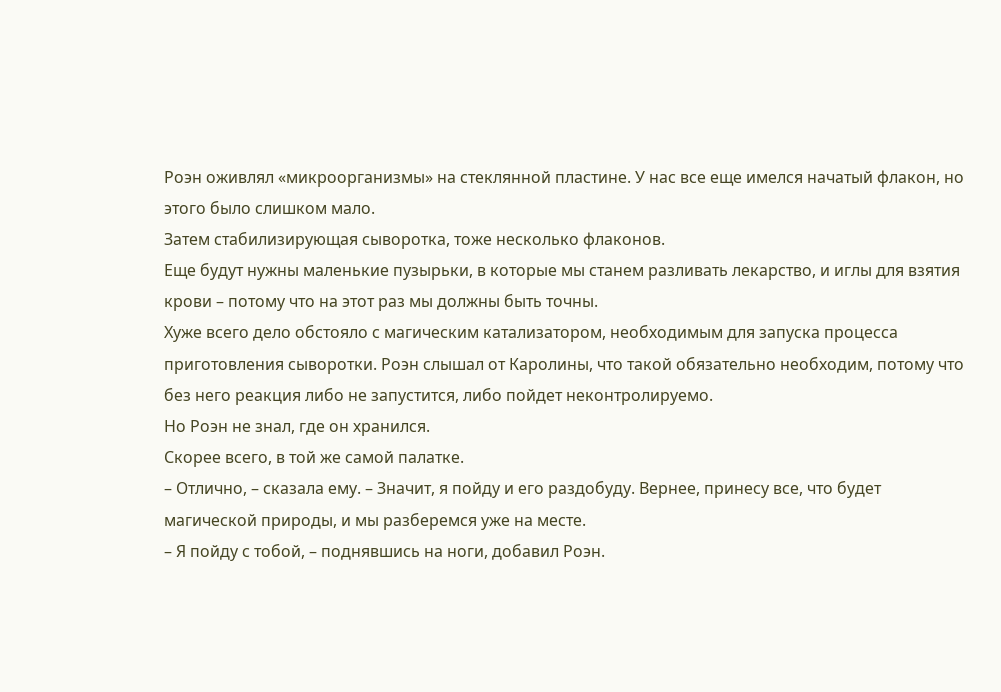Роэн оживлял «микроорганизмы» на стеклянной пластине. У нас все еще имелся начатый флакон, но этого было слишком мало.
Затем стабилизирующая сыворотка, тоже несколько флаконов.
Еще будут нужны маленькие пузырьки, в которые мы станем разливать лекарство, и иглы для взятия крови – потому что на этот раз мы должны быть точны.
Хуже всего дело обстояло с магическим катализатором, необходимым для запуска процесса приготовления сыворотки. Роэн слышал от Каролины, что такой обязательно необходим, потому что без него реакция либо не запустится, либо пойдет неконтролируемо.
Но Роэн не знал, где он хранился.
Скорее всего, в той же самой палатке.
– Отлично, – сказала ему. – Значит, я пойду и его раздобуду. Вернее, принесу все, что будет магической природы, и мы разберемся уже на месте.
– Я пойду с тобой, – поднявшись на ноги, добавил Роэн.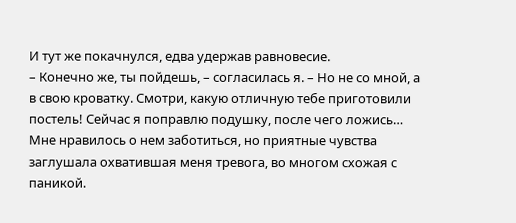И тут же покачнулся, едва удержав равновесие.
– Конечно же, ты пойдешь, – согласилась я. – Но не со мной, а в свою кроватку. Смотри, какую отличную тебе приготовили постель! Сейчас я поправлю подушку, после чего ложись…
Мне нравилось о нем заботиться, но приятные чувства заглушала охватившая меня тревога, во многом схожая с паникой.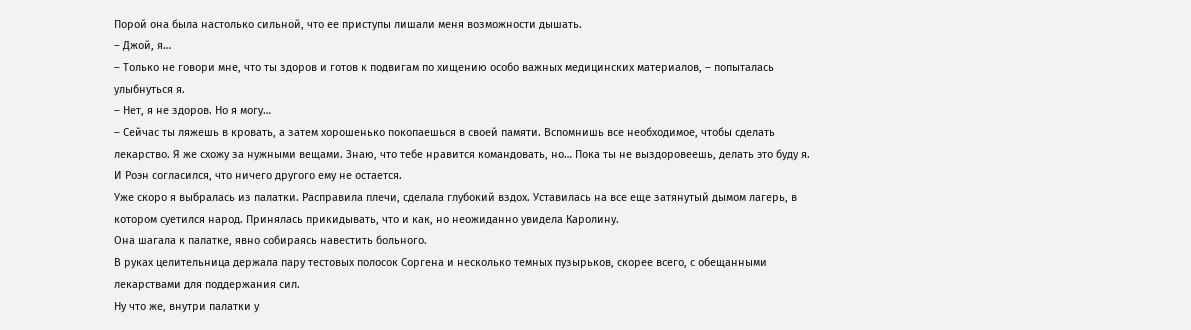Порой она была настолько сильной, что ее приступы лишали меня возможности дышать.
– Джой, я…
– Только не говори мне, что ты здоров и готов к подвигам по хищению особо важных медицинских материалов, – попыталась улыбнуться я.
– Нет, я не здоров. Но я могу…
– Сейчас ты ляжешь в кровать, а затем хорошенько покопаешься в своей памяти. Вспомнишь все необходимое, чтобы сделать лекарство. Я же схожу за нужными вещами. Знаю, что тебе нравится командовать, но… Пока ты не выздоровеешь, делать это буду я.
И Роэн согласился, что ничего другого ему не остается.
Уже скоро я выбралась из палатки. Расправила плечи, сделала глубокий вздох. Уставилась на все еще затянутый дымом лагерь, в котором суетился народ. Принялась прикидывать, что и как, но неожиданно увидела Каролину.
Она шагала к палатке, явно собираясь навестить больного.
В руках целительница держала пару тестовых полосок Соргена и несколько темных пузырьков, скорее всего, с обещанными лекарствами для поддержания сил.
Ну что же, внутри палатки у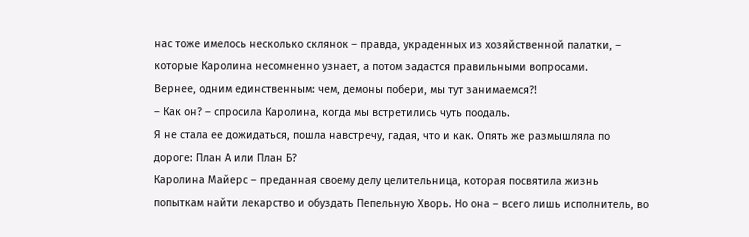нас тоже имелось несколько склянок – правда, украденных из хозяйственной палатки, – которые Каролина несомненно узнает, а потом задастся правильными вопросами.
Вернее, одним единственным: чем, демоны побери, мы тут занимаемся?!
– Как он? – спросила Каролина, когда мы встретились чуть поодаль.
Я не стала ее дожидаться, пошла навстречу, гадая, что и как. Опять же размышляла по дороге: План А или План Б?
Каролина Майерс – преданная своему делу целительница, которая посвятила жизнь попыткам найти лекарство и обуздать Пепельную Хворь. Но она – всего лишь исполнитель, во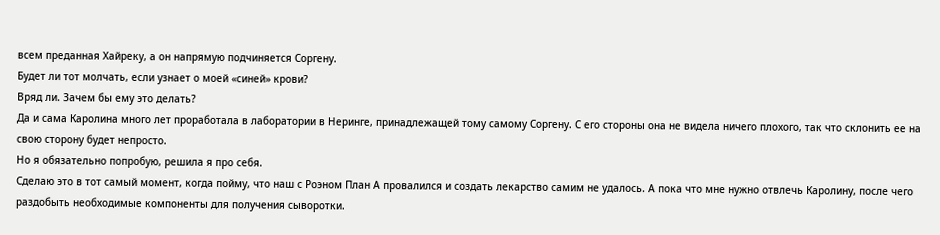всем преданная Хайреку, а он напрямую подчиняется Соргену.
Будет ли тот молчать, если узнает о моей «синей» крови?
Вряд ли. Зачем бы ему это делать?
Да и сама Каролина много лет проработала в лаборатории в Неринге, принадлежащей тому самому Соргену. С его стороны она не видела ничего плохого, так что склонить ее на свою сторону будет непросто.
Но я обязательно попробую, решила я про себя.
Сделаю это в тот самый момент, когда пойму, что наш с Роэном План А провалился и создать лекарство самим не удалось. А пока что мне нужно отвлечь Каролину, после чего раздобыть необходимые компоненты для получения сыворотки.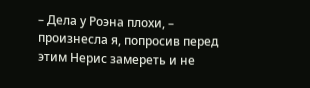– Дела у Роэна плохи, – произнесла я, попросив перед этим Нерис замереть и не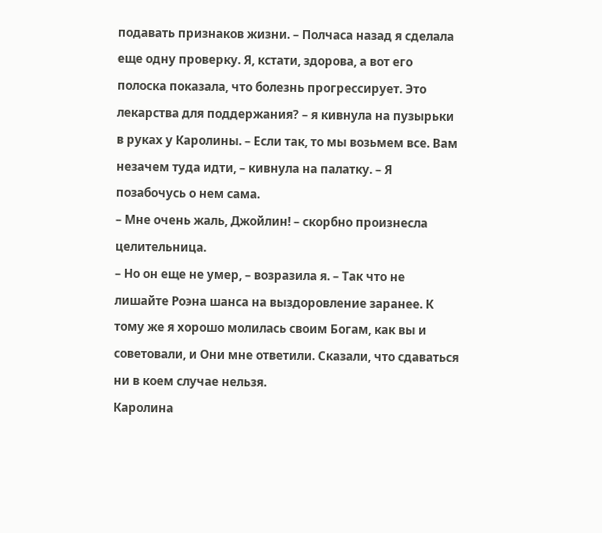подавать признаков жизни. – Полчаса назад я сделала еще одну проверку. Я, кстати, здорова, а вот его полоска показала, что болезнь прогрессирует. Это лекарства для поддержания? – я кивнула на пузырьки в руках у Каролины. – Если так, то мы возьмем все. Вам незачем туда идти, – кивнула на палатку. – Я позабочусь о нем сама.
– Мне очень жаль, Джойлин! – скорбно произнесла целительница.
– Но он еще не умер, – возразила я. – Так что не лишайте Роэна шанса на выздоровление заранее. К тому же я хорошо молилась своим Богам, как вы и советовали, и Они мне ответили. Сказали, что сдаваться ни в коем случае нельзя.
Каролина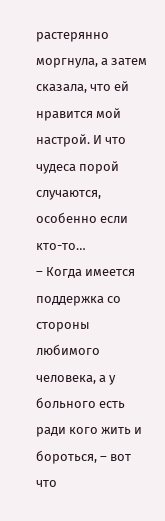растерянно моргнула, а затем сказала, что ей нравится мой настрой. И что чудеса порой случаются, особенно если кто-то…
– Когда имеется поддержка со стороны любимого человека, а у больного есть ради кого жить и бороться, – вот что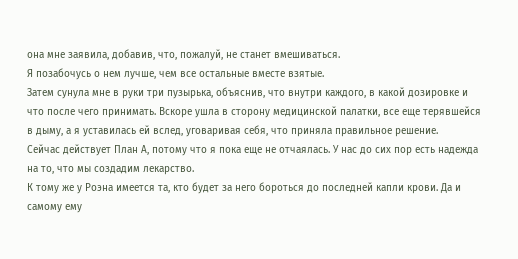она мне заявила, добавив, что, пожалуй, не станет вмешиваться.
Я позабочусь о нем лучше, чем все остальные вместе взятые.
Затем сунула мне в руки три пузырька, объяснив, что внутри каждого, в какой дозировке и что после чего принимать. Вскоре ушла в сторону медицинской палатки, все еще терявшейся в дыму, а я уставилась ей вслед, уговаривая себя, что приняла правильное решение.
Сейчас действует План А, потому что я пока еще не отчаялась. У нас до сих пор есть надежда на то, что мы создадим лекарство.
К тому же у Роэна имеется та, кто будет за него бороться до последней капли крови. Да и самому ему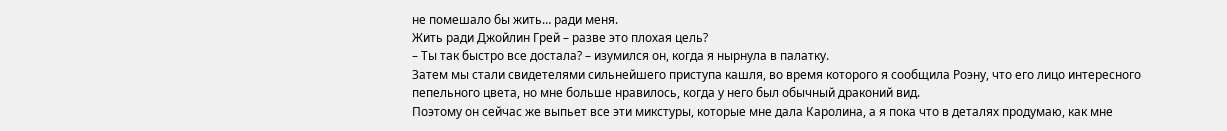не помешало бы жить… ради меня.
Жить ради Джойлин Грей – разве это плохая цель?
– Ты так быстро все достала? – изумился он, когда я нырнула в палатку.
Затем мы стали свидетелями сильнейшего приступа кашля, во время которого я сообщила Роэну, что его лицо интересного пепельного цвета, но мне больше нравилось, когда у него был обычный драконий вид.
Поэтому он сейчас же выпьет все эти микстуры, которые мне дала Каролина, а я пока что в деталях продумаю, как мне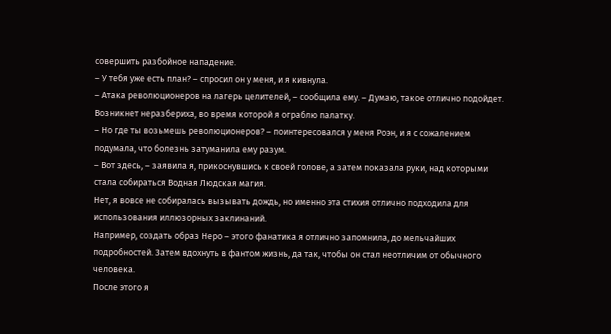совершить разбойное нападение.
– У тебя уже есть план? – спросил он у меня, и я кивнула.
– Атака революционеров на лагерь целителей, – сообщила ему. – Думаю, такое отлично подойдет. Возникнет неразбериха, во время которой я ограблю палатку.
– Но где ты возьмешь революционеров? – поинтересовался у меня Роэн, и я с сожалением подумала, что болезнь затуманила ему разум.
– Вот здесь, – заявила я, прикоснувшись к своей голове, а затем показала руки, над которыми стала собираться Водная Людская магия.
Нет, я вовсе не собиралась вызывать дождь, но именно эта стихия отлично подходила для использования иллюзорных заклинаний.
Например, создать образ Неро – этого фанатика я отлично запомнила, до мельчайших подробностей. Затем вдохнуть в фантом жизнь, да так, чтобы он стал неотличим от обычного человека.
После этого я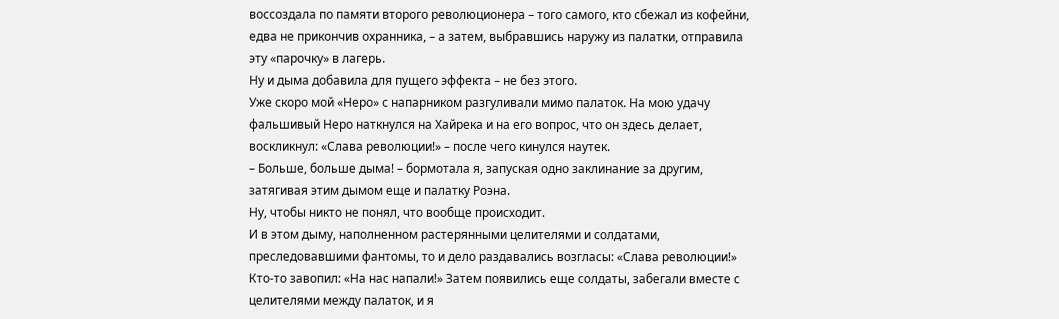воссоздала по памяти второго революционера – того самого, кто сбежал из кофейни, едва не прикончив охранника, – а затем, выбравшись наружу из палатки, отправила эту «парочку» в лагерь.
Ну и дыма добавила для пущего эффекта – не без этого.
Уже скоро мой «Неро» с напарником разгуливали мимо палаток. На мою удачу фальшивый Неро наткнулся на Хайрека и на его вопрос, что он здесь делает, воскликнул: «Слава революции!» – после чего кинулся наутек.
– Больше, больше дыма! – бормотала я, запуская одно заклинание за другим, затягивая этим дымом еще и палатку Роэна.
Ну, чтобы никто не понял, что вообще происходит.
И в этом дыму, наполненном растерянными целителями и солдатами, преследовавшими фантомы, то и дело раздавались возгласы: «Слава революции!»
Кто-то завопил: «На нас напали!» Затем появились еще солдаты, забегали вместе с целителями между палаток, и я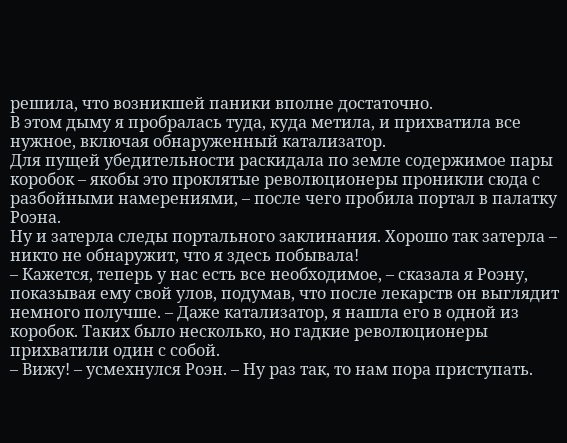решила, что возникшей паники вполне достаточно.
В этом дыму я пробралась туда, куда метила, и прихватила все нужное, включая обнаруженный катализатор.
Для пущей убедительности раскидала по земле содержимое пары коробок – якобы это проклятые революционеры проникли сюда с разбойными намерениями, – после чего пробила портал в палатку Роэна.
Ну и затерла следы портального заклинания. Хорошо так затерла – никто не обнаружит, что я здесь побывала!
– Кажется, теперь у нас есть все необходимое, – сказала я Роэну, показывая ему свой улов, подумав, что после лекарств он выглядит немного получше. – Даже катализатор, я нашла его в одной из коробок. Таких было несколько, но гадкие революционеры прихватили один с собой.
– Вижу! – усмехнулся Роэн. – Ну раз так, то нам пора приступать.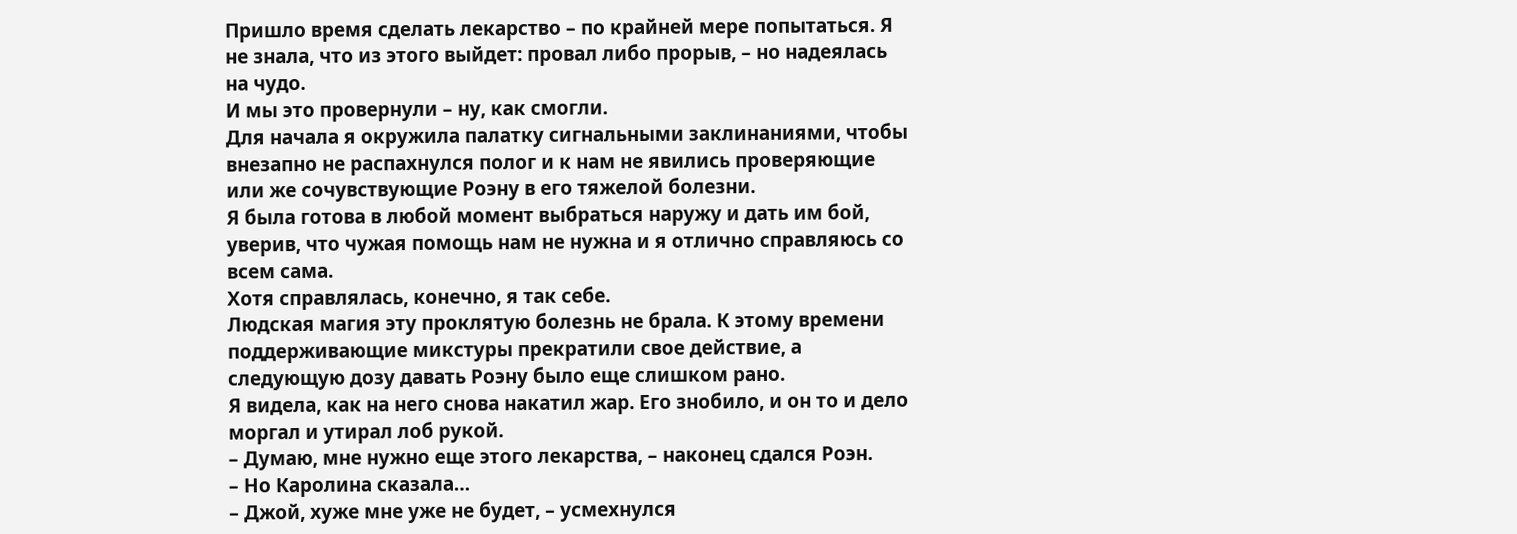Пришло время сделать лекарство – по крайней мере попытаться. Я не знала, что из этого выйдет: провал либо прорыв, – но надеялась на чудо.
И мы это провернули – ну, как смогли.
Для начала я окружила палатку сигнальными заклинаниями, чтобы внезапно не распахнулся полог и к нам не явились проверяющие или же сочувствующие Роэну в его тяжелой болезни.
Я была готова в любой момент выбраться наружу и дать им бой, уверив, что чужая помощь нам не нужна и я отлично справляюсь со всем сама.
Хотя справлялась, конечно, я так себе.
Людская магия эту проклятую болезнь не брала. К этому времени поддерживающие микстуры прекратили свое действие, а следующую дозу давать Роэну было еще слишком рано.
Я видела, как на него снова накатил жар. Его знобило, и он то и дело моргал и утирал лоб рукой.
– Думаю, мне нужно еще этого лекарства, – наконец сдался Роэн.
– Но Каролина сказала…
– Джой, хуже мне уже не будет, – усмехнулся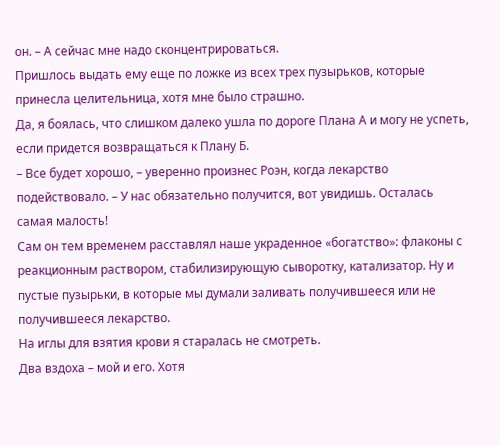он. – А сейчас мне надо сконцентрироваться.
Пришлось выдать ему еще по ложке из всех трех пузырьков, которые принесла целительница, хотя мне было страшно.
Да, я боялась, что слишком далеко ушла по дороге Плана А и могу не успеть, если придется возвращаться к Плану Б.
– Все будет хорошо, – уверенно произнес Роэн, когда лекарство подействовало. – У нас обязательно получится, вот увидишь. Осталась самая малость!
Сам он тем временем расставлял наше украденное «богатство»: флаконы с реакционным раствором, стабилизирующую сыворотку, катализатор. Ну и пустые пузырьки, в которые мы думали заливать получившееся или не получившееся лекарство.
На иглы для взятия крови я старалась не смотреть.
Два вздоха – мой и его. Хотя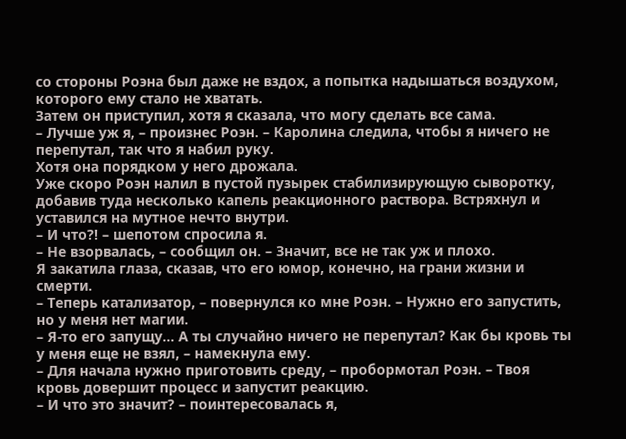со стороны Роэна был даже не вздох, а попытка надышаться воздухом, которого ему стало не хватать.
Затем он приступил, хотя я сказала, что могу сделать все сама.
– Лучше уж я, – произнес Роэн. – Каролина следила, чтобы я ничего не перепутал, так что я набил руку.
Хотя она порядком у него дрожала.
Уже скоро Роэн налил в пустой пузырек стабилизирующую сыворотку, добавив туда несколько капель реакционного раствора. Встряхнул и уставился на мутное нечто внутри.
– И что?! – шепотом спросила я.
– Не взорвалась, – сообщил он. – Значит, все не так уж и плохо.
Я закатила глаза, сказав, что его юмор, конечно, на грани жизни и смерти.
– Теперь катализатор, – повернулся ко мне Роэн. – Нужно его запустить, но у меня нет магии.
– Я-то его запущу… А ты случайно ничего не перепутал? Как бы кровь ты у меня еще не взял, – намекнула ему.
– Для начала нужно приготовить среду, – пробормотал Роэн. – Твоя кровь довершит процесс и запустит реакцию.
– И что это значит? – поинтересовалась я,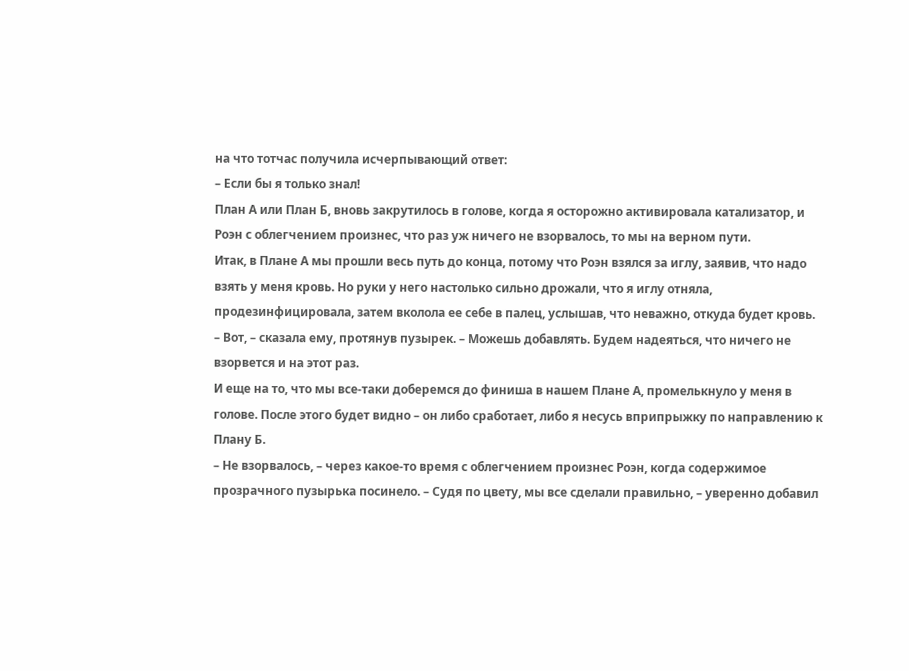на что тотчас получила исчерпывающий ответ:
– Если бы я только знал!
План А или План Б, вновь закрутилось в голове, когда я осторожно активировала катализатор, и Роэн с облегчением произнес, что раз уж ничего не взорвалось, то мы на верном пути.
Итак, в Плане А мы прошли весь путь до конца, потому что Роэн взялся за иглу, заявив, что надо взять у меня кровь. Но руки у него настолько сильно дрожали, что я иглу отняла, продезинфицировала, затем вколола ее себе в палец, услышав, что неважно, откуда будет кровь.
– Вот, – сказала ему, протянув пузырек. – Можешь добавлять. Будем надеяться, что ничего не взорвется и на этот раз.
И еще на то, что мы все-таки доберемся до финиша в нашем Плане А, промелькнуло у меня в голове. После этого будет видно – он либо сработает, либо я несусь вприпрыжку по направлению к Плану Б.
– Не взорвалось, – через какое-то время с облегчением произнес Роэн, когда содержимое прозрачного пузырька посинело. – Судя по цвету, мы все сделали правильно, – уверенно добавил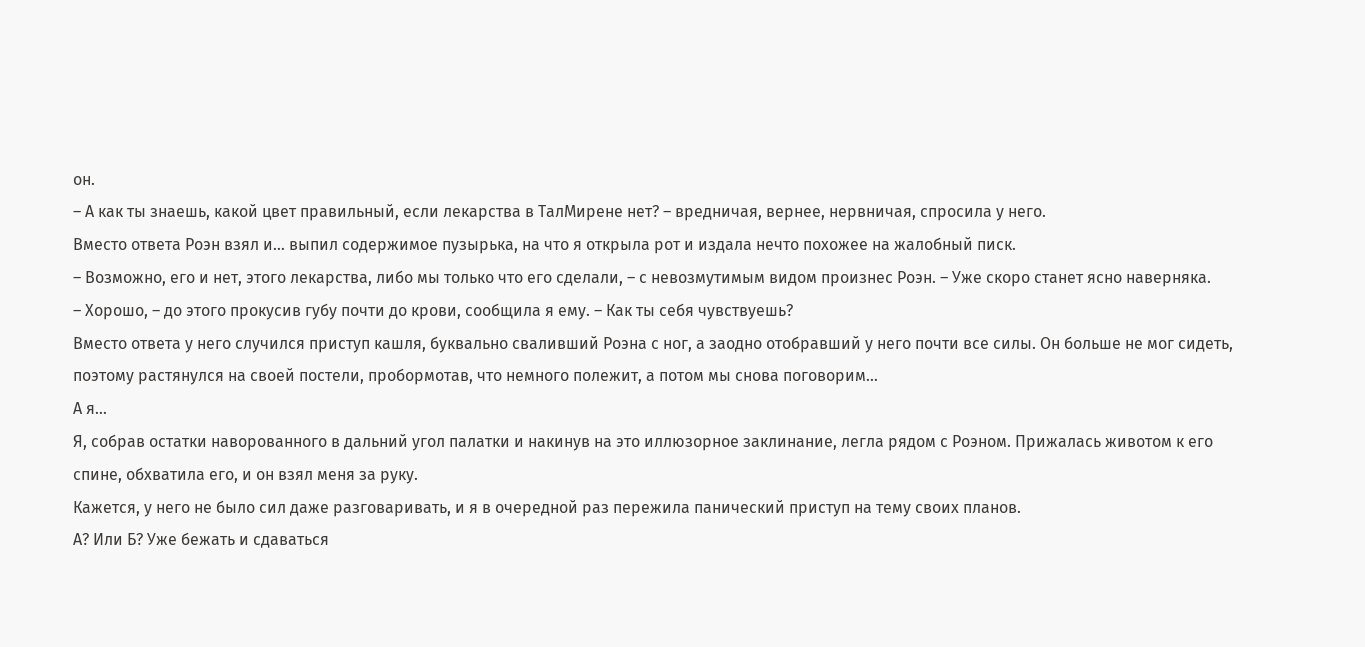он.
– А как ты знаешь, какой цвет правильный, если лекарства в ТалМирене нет? – вредничая, вернее, нервничая, спросила у него.
Вместо ответа Роэн взял и… выпил содержимое пузырька, на что я открыла рот и издала нечто похожее на жалобный писк.
– Возможно, его и нет, этого лекарства, либо мы только что его сделали, – с невозмутимым видом произнес Роэн. – Уже скоро станет ясно наверняка.
– Хорошо, – до этого прокусив губу почти до крови, сообщила я ему. – Как ты себя чувствуешь?
Вместо ответа у него случился приступ кашля, буквально сваливший Роэна с ног, а заодно отобравший у него почти все силы. Он больше не мог сидеть, поэтому растянулся на своей постели, пробормотав, что немного полежит, а потом мы снова поговорим…
А я…
Я, собрав остатки наворованного в дальний угол палатки и накинув на это иллюзорное заклинание, легла рядом с Роэном. Прижалась животом к его спине, обхватила его, и он взял меня за руку.
Кажется, у него не было сил даже разговаривать, и я в очередной раз пережила панический приступ на тему своих планов.
А? Или Б? Уже бежать и сдаваться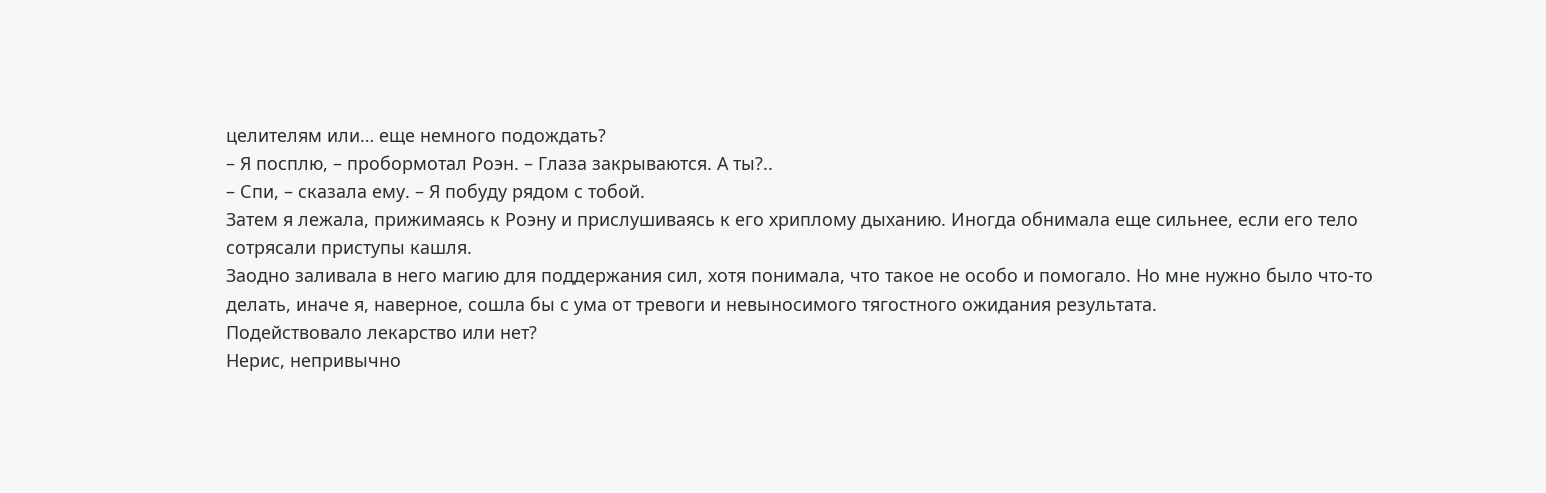целителям или… еще немного подождать?
– Я посплю, – пробормотал Роэн. – Глаза закрываются. А ты?..
– Спи, – сказала ему. – Я побуду рядом с тобой.
Затем я лежала, прижимаясь к Роэну и прислушиваясь к его хриплому дыханию. Иногда обнимала еще сильнее, если его тело сотрясали приступы кашля.
Заодно заливала в него магию для поддержания сил, хотя понимала, что такое не особо и помогало. Но мне нужно было что-то делать, иначе я, наверное, сошла бы с ума от тревоги и невыносимого тягостного ожидания результата.
Подействовало лекарство или нет?
Нерис, непривычно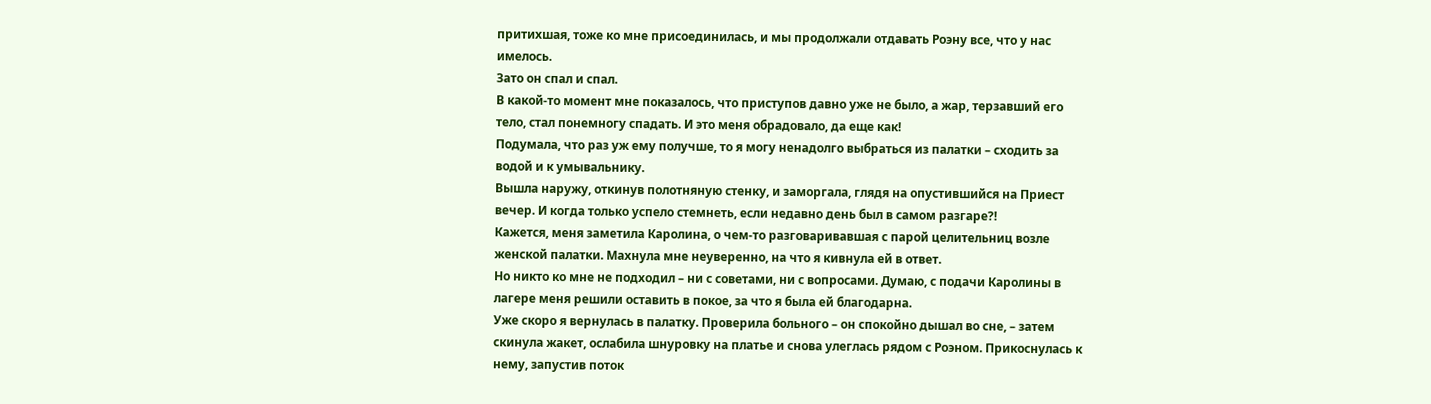притихшая, тоже ко мне присоединилась, и мы продолжали отдавать Роэну все, что у нас имелось.
Зато он спал и спал.
В какой-то момент мне показалось, что приступов давно уже не было, а жар, терзавший его тело, стал понемногу спадать. И это меня обрадовало, да еще как!
Подумала, что раз уж ему получше, то я могу ненадолго выбраться из палатки – сходить за водой и к умывальнику.
Вышла наружу, откинув полотняную стенку, и заморгала, глядя на опустившийся на Приест вечер. И когда только успело стемнеть, если недавно день был в самом разгаре?!
Кажется, меня заметила Каролина, о чем-то разговаривавшая с парой целительниц возле женской палатки. Махнула мне неуверенно, на что я кивнула ей в ответ.
Но никто ко мне не подходил – ни с советами, ни с вопросами. Думаю, с подачи Каролины в лагере меня решили оставить в покое, за что я была ей благодарна.
Уже скоро я вернулась в палатку. Проверила больного – он спокойно дышал во сне, – затем скинула жакет, ослабила шнуровку на платье и снова улеглась рядом с Роэном. Прикоснулась к нему, запустив поток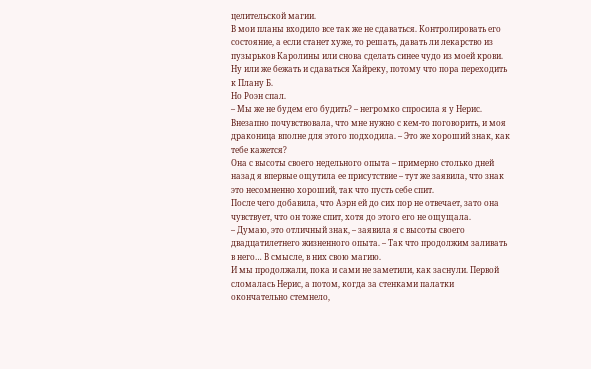целительской магии.
В мои планы входило все так же не сдаваться. Контролировать его состояние, а если станет хуже, то решать, давать ли лекарство из пузырьков Каролины или снова сделать синее чудо из моей крови. Ну или же бежать и сдаваться Хайреку, потому что пора переходить к Плану Б.
Но Роэн спал.
– Мы же не будем его будить? – негромко спросила я у Нерис. Внезапно почувствовала, что мне нужно с кем-то поговорить, и моя драконица вполне для этого подходила. – Это же хороший знак, как тебе кажется?
Она с высоты своего недельного опыта – примерно столько дней назад я впервые ощутила ее присутствие – тут же заявила, что знак это несомненно хороший, так что пусть себе спит.
После чего добавила, что Аэрн ей до сих пор не отвечает, зато она чувствует, что он тоже спит, хотя до этого его не ощущала.
– Думаю, это отличный знак, – заявила я с высоты своего двадцатилетнего жизненного опыта. – Так что продолжим заливать в него… В смысле, в них свою магию.
И мы продолжали, пока и сами не заметили, как заснули. Первой сломалась Нерис, а потом, когда за стенками палатки окончательно стемнело,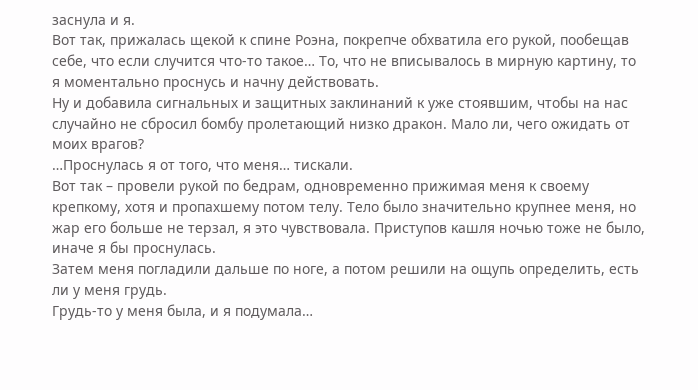заснула и я.
Вот так, прижалась щекой к спине Роэна, покрепче обхватила его рукой, пообещав себе, что если случится что-то такое… То, что не вписывалось в мирную картину, то я моментально проснусь и начну действовать.
Ну и добавила сигнальных и защитных заклинаний к уже стоявшим, чтобы на нас случайно не сбросил бомбу пролетающий низко дракон. Мало ли, чего ожидать от моих врагов?
…Проснулась я от того, что меня… тискали.
Вот так – провели рукой по бедрам, одновременно прижимая меня к своему крепкому, хотя и пропахшему потом телу. Тело было значительно крупнее меня, но жар его больше не терзал, я это чувствовала. Приступов кашля ночью тоже не было, иначе я бы проснулась.
Затем меня погладили дальше по ноге, а потом решили на ощупь определить, есть ли у меня грудь.
Грудь-то у меня была, и я подумала…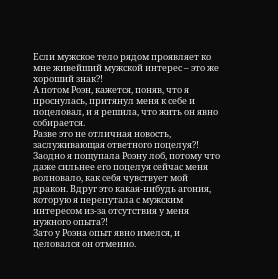Если мужское тело рядом проявляет ко мне живейший мужской интерес – это же хороший знак?!
А потом Роэн, кажется, поняв, что я проснулась, притянул меня к себе и поцеловал, и я решила, что жить он явно собирается.
Разве это не отличная новость, заслуживающая ответного поцелуя?!
Заодно я пощупала Роэну лоб, потому что даже сильнее его поцелуя сейчас меня волновало, как себя чувствует мой дракон. Вдруг это какая-нибудь агония, которую я перепутала с мужским интересом из-за отсутствия у меня нужного опыта?!
Зато у Роэна опыт явно имелся, и целовался он отменно.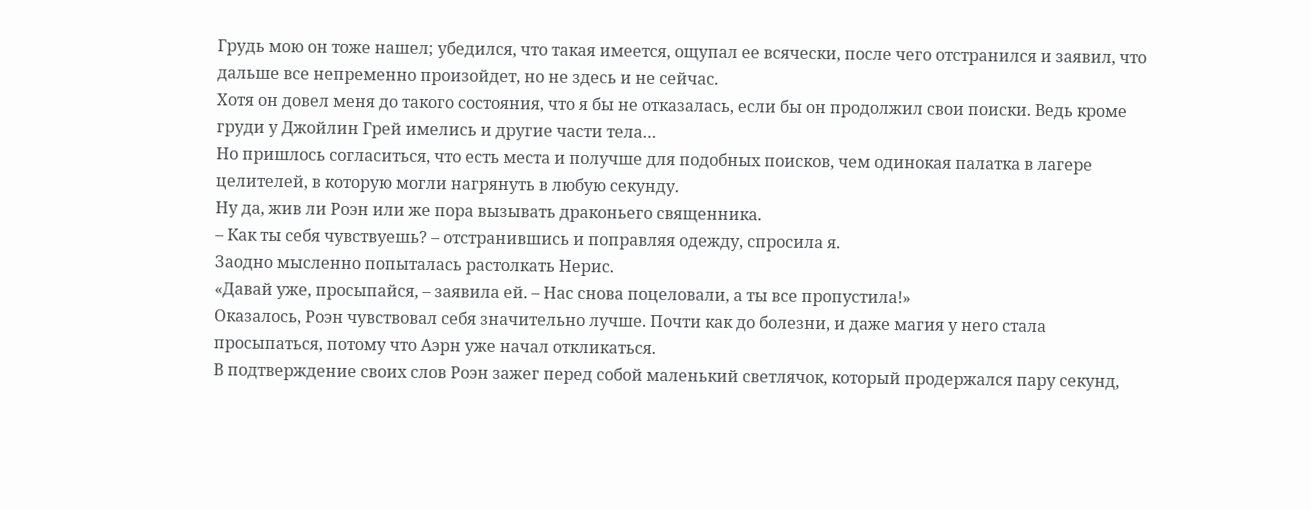Грудь мою он тоже нашел; убедился, что такая имеется, ощупал ее всячески, после чего отстранился и заявил, что дальше все непременно произойдет, но не здесь и не сейчас.
Хотя он довел меня до такого состояния, что я бы не отказалась, если бы он продолжил свои поиски. Ведь кроме груди у Джойлин Грей имелись и другие части тела…
Но пришлось согласиться, что есть места и получше для подобных поисков, чем одинокая палатка в лагере целителей, в которую могли нагрянуть в любую секунду.
Ну да, жив ли Роэн или же пора вызывать драконьего священника.
– Как ты себя чувствуешь? – отстранившись и поправляя одежду, спросила я.
Заодно мысленно попыталась растолкать Нерис.
«Давай уже, просыпайся, – заявила ей. – Нас снова поцеловали, а ты все пропустила!»
Оказалось, Роэн чувствовал себя значительно лучше. Почти как до болезни, и даже магия у него стала просыпаться, потому что Аэрн уже начал откликаться.
В подтверждение своих слов Роэн зажег перед собой маленький светлячок, который продержался пару секунд,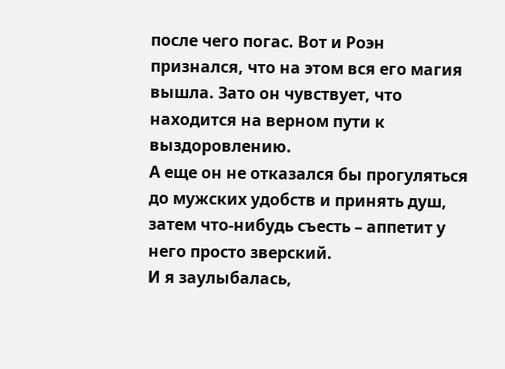после чего погас. Вот и Роэн признался, что на этом вся его магия вышла. Зато он чувствует, что находится на верном пути к выздоровлению.
А еще он не отказался бы прогуляться до мужских удобств и принять душ, затем что-нибудь съесть – аппетит у него просто зверский.
И я заулыбалась,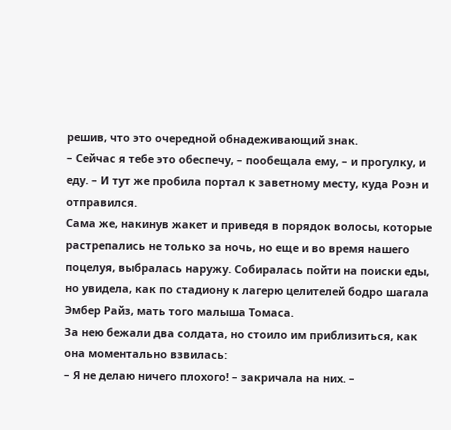решив, что это очередной обнадеживающий знак.
– Сейчас я тебе это обеспечу, – пообещала ему, – и прогулку, и еду. – И тут же пробила портал к заветному месту, куда Роэн и отправился.
Сама же, накинув жакет и приведя в порядок волосы, которые растрепались не только за ночь, но еще и во время нашего поцелуя, выбралась наружу. Собиралась пойти на поиски еды, но увидела, как по стадиону к лагерю целителей бодро шагала Эмбер Райз, мать того малыша Томаса.
За нею бежали два солдата, но стоило им приблизиться, как она моментально взвилась:
– Я не делаю ничего плохого! – закричала на них. –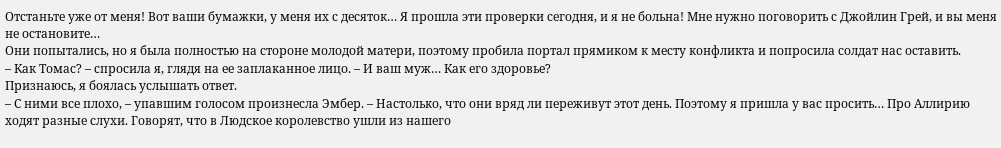Отстаньте уже от меня! Вот ваши бумажки, у меня их с десяток… Я прошла эти проверки сегодня, и я не больна! Мне нужно поговорить с Джойлин Грей, и вы меня не остановите…
Они попытались, но я была полностью на стороне молодой матери, поэтому пробила портал прямиком к месту конфликта и попросила солдат нас оставить.
– Как Томас? – спросила я, глядя на ее заплаканное лицо. – И ваш муж… Как его здоровье?
Признаюсь, я боялась услышать ответ.
– С ними все плохо, – упавшим голосом произнесла Эмбер. – Настолько, что они вряд ли переживут этот день. Поэтому я пришла у вас просить… Про Аллирию ходят разные слухи. Говорят, что в Людское королевство ушли из нашего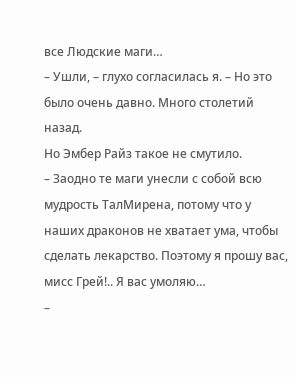все Людские маги…
– Ушли, – глухо согласилась я. – Но это было очень давно. Много столетий назад.
Но Эмбер Райз такое не смутило.
– Заодно те маги унесли с собой всю мудрость ТалМирена, потому что у наших драконов не хватает ума, чтобы сделать лекарство. Поэтому я прошу вас, мисс Грей!.. Я вас умоляю…
–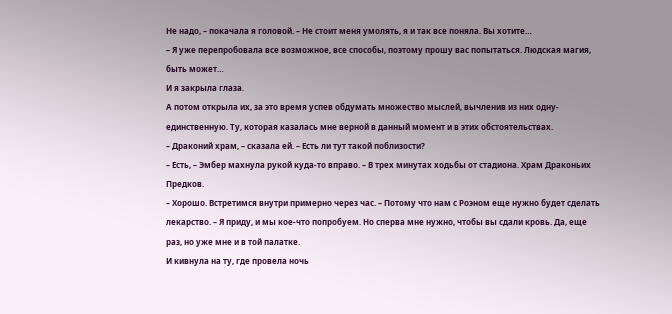Не надо, – покачала я головой. – Не стоит меня умолять, я и так все поняла. Вы хотите…
– Я уже перепробовала все возможное, все способы, поэтому прошу вас попытаться. Людская магия, быть может…
И я закрыла глаза.
А потом открыла их, за это время успев обдумать множество мыслей, вычленив из них одну-единственную. Ту, которая казалась мне верной в данный момент и в этих обстоятельствах.
– Драконий храм, – сказала ей. – Есть ли тут такой поблизости?
– Есть, – Эмбер махнула рукой куда-то вправо. – В трех минутах ходьбы от стадиона. Храм Драконьих Предков.
– Хорошо. Встретимся внутри примерно через час. – Потому что нам с Роэном еще нужно будет сделать лекарство. – Я приду, и мы кое-что попробуем. Но сперва мне нужно, чтобы вы сдали кровь. Да, еще раз, но уже мне и в той палатке.
И кивнула на ту, где провела ночь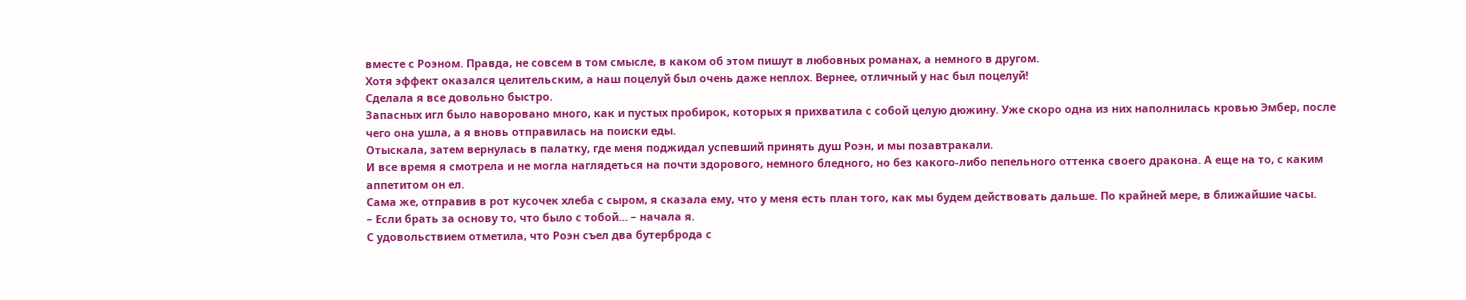вместе с Роэном. Правда, не совсем в том смысле, в каком об этом пишут в любовных романах, а немного в другом.
Хотя эффект оказался целительским, а наш поцелуй был очень даже неплох. Вернее, отличный у нас был поцелуй!
Сделала я все довольно быстро.
Запасных игл было наворовано много, как и пустых пробирок, которых я прихватила с собой целую дюжину. Уже скоро одна из них наполнилась кровью Эмбер, после чего она ушла, а я вновь отправилась на поиски еды.
Отыскала, затем вернулась в палатку, где меня поджидал успевший принять душ Роэн, и мы позавтракали.
И все время я смотрела и не могла наглядеться на почти здорового, немного бледного, но без какого-либо пепельного оттенка своего дракона. А еще на то, с каким аппетитом он ел.
Сама же, отправив в рот кусочек хлеба с сыром, я сказала ему, что у меня есть план того, как мы будем действовать дальше. По крайней мере, в ближайшие часы.
– Если брать за основу то, что было с тобой… – начала я.
С удовольствием отметила, что Роэн съел два бутерброда с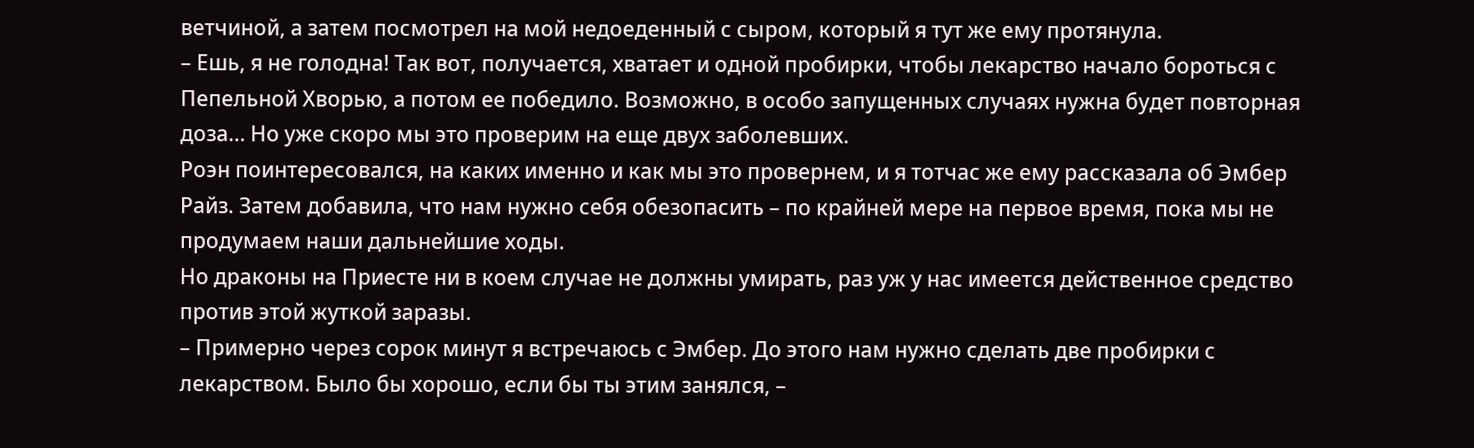ветчиной, а затем посмотрел на мой недоеденный с сыром, который я тут же ему протянула.
– Ешь, я не голодна! Так вот, получается, хватает и одной пробирки, чтобы лекарство начало бороться с Пепельной Хворью, а потом ее победило. Возможно, в особо запущенных случаях нужна будет повторная доза… Но уже скоро мы это проверим на еще двух заболевших.
Роэн поинтересовался, на каких именно и как мы это провернем, и я тотчас же ему рассказала об Эмбер Райз. Затем добавила, что нам нужно себя обезопасить – по крайней мере на первое время, пока мы не продумаем наши дальнейшие ходы.
Но драконы на Приесте ни в коем случае не должны умирать, раз уж у нас имеется действенное средство против этой жуткой заразы.
– Примерно через сорок минут я встречаюсь с Эмбер. До этого нам нужно сделать две пробирки с лекарством. Было бы хорошо, если бы ты этим занялся, –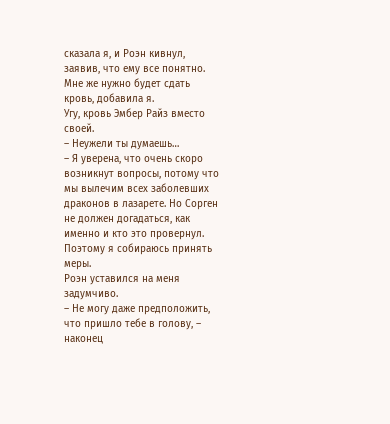сказала я, и Роэн кивнул, заявив, что ему все понятно.
Мне же нужно будет сдать кровь, добавила я.
Угу, кровь Эмбер Райз вместо своей.
– Неужели ты думаешь…
– Я уверена, что очень скоро возникнут вопросы, потому что мы вылечим всех заболевших драконов в лазарете. Но Сорген не должен догадаться, как именно и кто это провернул. Поэтому я собираюсь принять меры.
Роэн уставился на меня задумчиво.
– Не могу даже предположить, что пришло тебе в голову, – наконец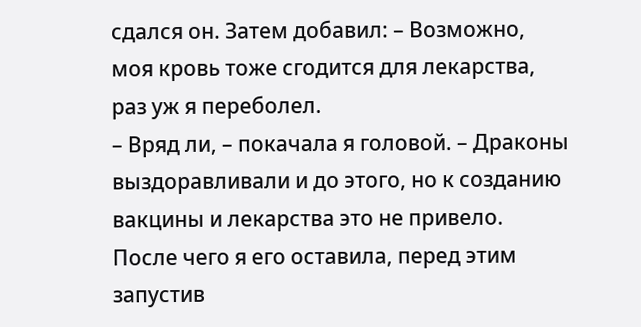сдался он. Затем добавил: – Возможно, моя кровь тоже сгодится для лекарства, раз уж я переболел.
– Вряд ли, – покачала я головой. – Драконы выздоравливали и до этого, но к созданию вакцины и лекарства это не привело.
После чего я его оставила, перед этим запустив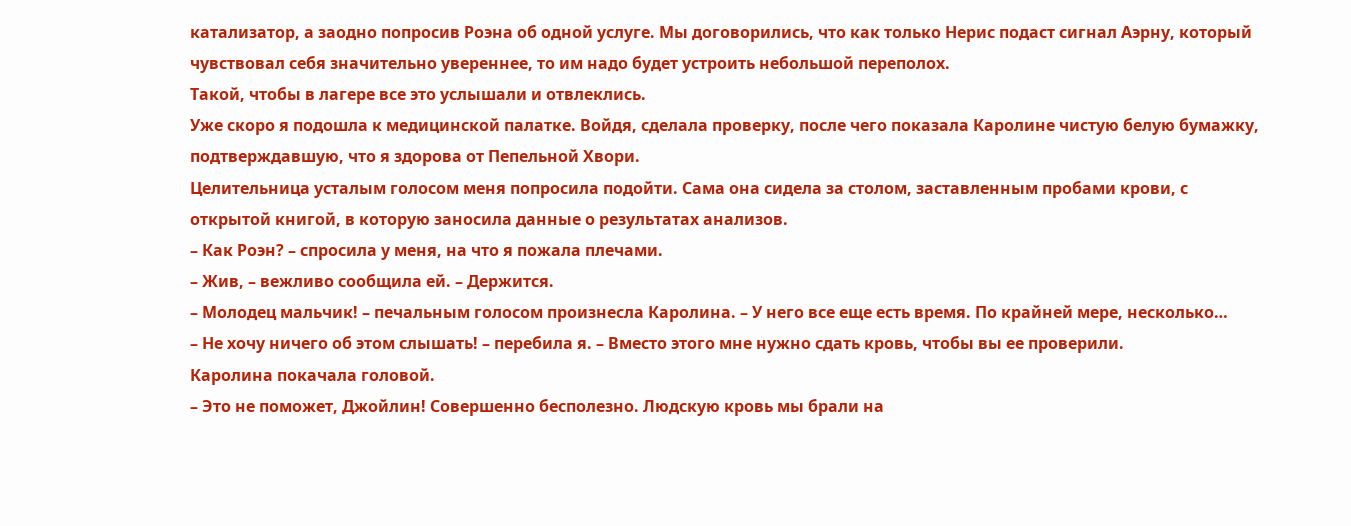катализатор, а заодно попросив Роэна об одной услуге. Мы договорились, что как только Нерис подаст сигнал Аэрну, который чувствовал себя значительно увереннее, то им надо будет устроить небольшой переполох.
Такой, чтобы в лагере все это услышали и отвлеклись.
Уже скоро я подошла к медицинской палатке. Войдя, сделала проверку, после чего показала Каролине чистую белую бумажку, подтверждавшую, что я здорова от Пепельной Хвори.
Целительница усталым голосом меня попросила подойти. Сама она сидела за столом, заставленным пробами крови, с открытой книгой, в которую заносила данные о результатах анализов.
– Как Роэн? – спросила у меня, на что я пожала плечами.
– Жив, – вежливо сообщила ей. – Держится.
– Молодец мальчик! – печальным голосом произнесла Каролина. – У него все еще есть время. По крайней мере, несколько…
– Не хочу ничего об этом слышать! – перебила я. – Вместо этого мне нужно сдать кровь, чтобы вы ее проверили.
Каролина покачала головой.
– Это не поможет, Джойлин! Совершенно бесполезно. Людскую кровь мы брали на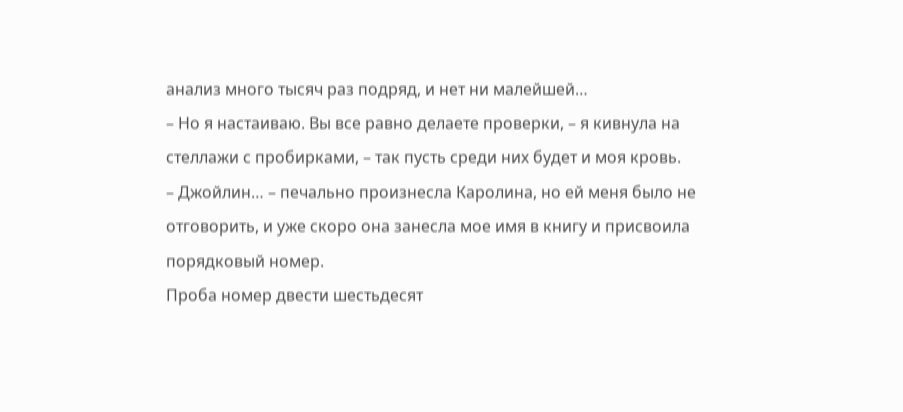анализ много тысяч раз подряд, и нет ни малейшей…
– Но я настаиваю. Вы все равно делаете проверки, – я кивнула на стеллажи с пробирками, – так пусть среди них будет и моя кровь.
– Джойлин… – печально произнесла Каролина, но ей меня было не отговорить, и уже скоро она занесла мое имя в книгу и присвоила порядковый номер.
Проба номер двести шестьдесят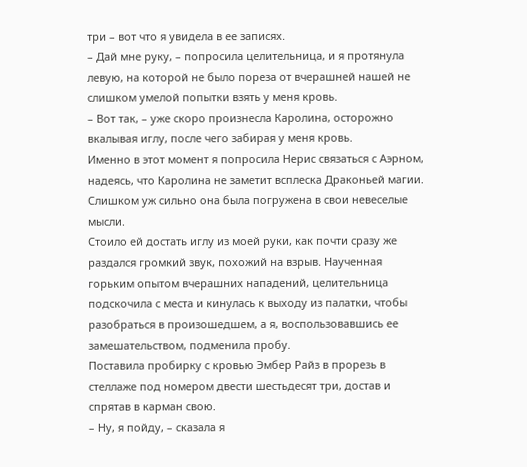три – вот что я увидела в ее записях.
– Дай мне руку, – попросила целительница, и я протянула левую, на которой не было пореза от вчерашней нашей не слишком умелой попытки взять у меня кровь.
– Вот так, – уже скоро произнесла Каролина, осторожно вкалывая иглу, после чего забирая у меня кровь.
Именно в этот момент я попросила Нерис связаться с Аэрном, надеясь, что Каролина не заметит всплеска Драконьей магии. Слишком уж сильно она была погружена в свои невеселые мысли.
Стоило ей достать иглу из моей руки, как почти сразу же раздался громкий звук, похожий на взрыв. Наученная горьким опытом вчерашних нападений, целительница подскочила с места и кинулась к выходу из палатки, чтобы разобраться в произошедшем, а я, воспользовавшись ее замешательством, подменила пробу.
Поставила пробирку с кровью Эмбер Райз в прорезь в стеллаже под номером двести шестьдесят три, достав и спрятав в карман свою.
– Ну, я пойду, – сказала я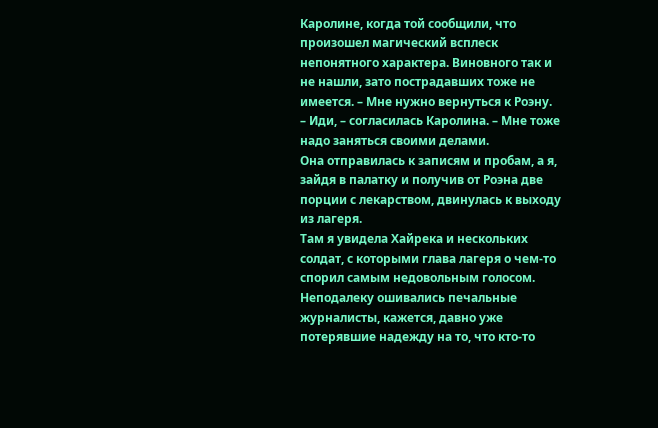Каролине, когда той сообщили, что произошел магический всплеск непонятного характера. Виновного так и не нашли, зато пострадавших тоже не имеется. – Мне нужно вернуться к Роэну.
– Иди, – согласилась Каролина. – Мне тоже надо заняться своими делами.
Она отправилась к записям и пробам, а я, зайдя в палатку и получив от Роэна две порции с лекарством, двинулась к выходу из лагеря.
Там я увидела Хайрека и нескольких солдат, с которыми глава лагеря о чем-то спорил самым недовольным голосом. Неподалеку ошивались печальные журналисты, кажется, давно уже потерявшие надежду на то, что кто-то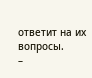ответит на их вопросы.
–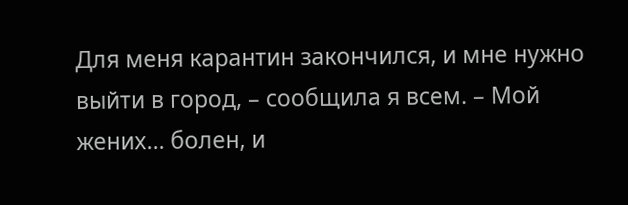Для меня карантин закончился, и мне нужно выйти в город, – сообщила я всем. – Мой жених… болен, и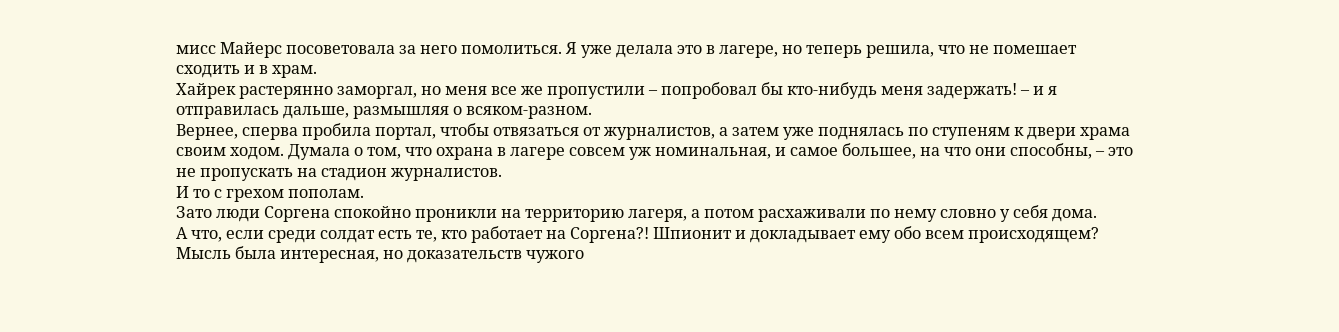мисс Майерс посоветовала за него помолиться. Я уже делала это в лагере, но теперь решила, что не помешает сходить и в храм.
Хайрек растерянно заморгал, но меня все же пропустили – попробовал бы кто-нибудь меня задержать! – и я отправилась дальше, размышляя о всяком-разном.
Вернее, сперва пробила портал, чтобы отвязаться от журналистов, а затем уже поднялась по ступеням к двери храма своим ходом. Думала о том, что охрана в лагере совсем уж номинальная, и самое большее, на что они способны, – это не пропускать на стадион журналистов.
И то с грехом пополам.
Зато люди Соргена спокойно проникли на территорию лагеря, а потом расхаживали по нему словно у себя дома.
А что, если среди солдат есть те, кто работает на Соргена?! Шпионит и докладывает ему обо всем происходящем?
Мысль была интересная, но доказательств чужого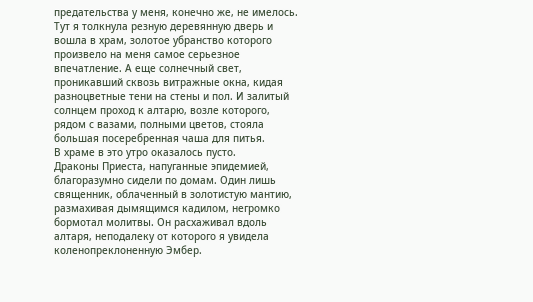предательства у меня, конечно же, не имелось.
Тут я толкнула резную деревянную дверь и вошла в храм, золотое убранство которого произвело на меня самое серьезное впечатление. А еще солнечный свет, проникавший сквозь витражные окна, кидая разноцветные тени на стены и пол. И залитый солнцем проход к алтарю, возле которого, рядом с вазами, полными цветов, стояла большая посеребренная чаша для питья.
В храме в это утро оказалось пусто.
Драконы Приеста, напуганные эпидемией, благоразумно сидели по домам. Один лишь священник, облаченный в золотистую мантию, размахивая дымящимся кадилом, негромко бормотал молитвы. Он расхаживал вдоль алтаря, неподалеку от которого я увидела коленопреклоненную Эмбер.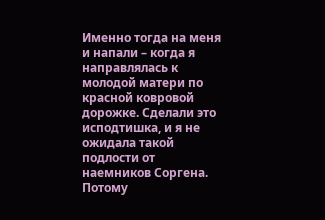Именно тогда на меня и напали – когда я направлялась к молодой матери по красной ковровой дорожке. Сделали это исподтишка, и я не ожидала такой подлости от наемников Соргена.
Потому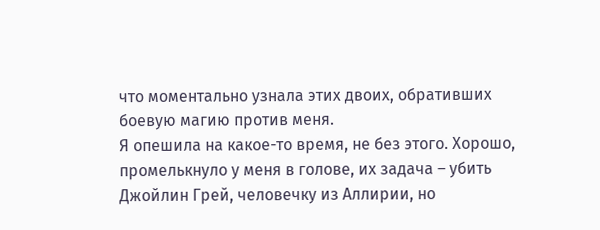что моментально узнала этих двоих, обративших боевую магию против меня.
Я опешила на какое-то время, не без этого. Хорошо, промелькнуло у меня в голове, их задача – убить Джойлин Грей, человечку из Аллирии, но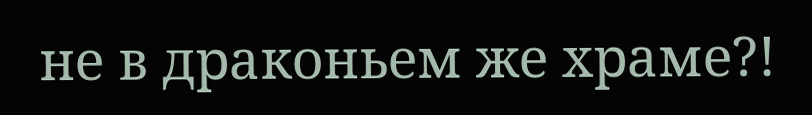не в драконьем же храме?!